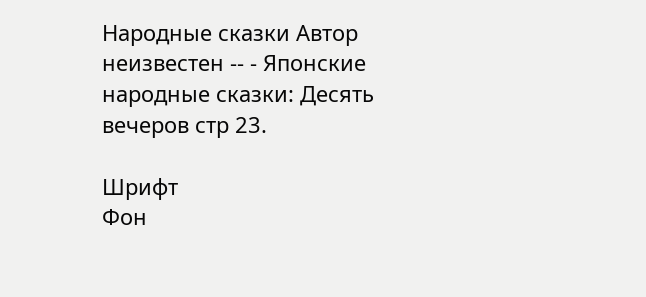Народные сказки Автор неизвестен -- - Японские народные сказки: Десять вечеров стр 23.

Шрифт
Фон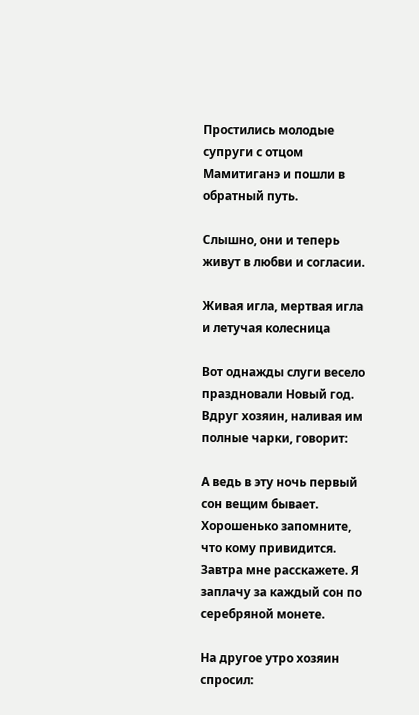Простились молодые супруги с отцом Мамитиганэ и пошли в обратный путь.

Слышно, они и теперь живут в любви и согласии.

Живая игла, мертвая игла и летучая колесница

Вот однажды слуги весело праздновали Новый год. Вдруг хозяин, наливая им полные чарки, говорит:

А ведь в эту ночь первый сон вещим бывает. Хорошенько запомните, что кому привидится. Завтра мне расскажете. Я заплачу за каждый сон по серебряной монете.

На другое утро хозяин спросил: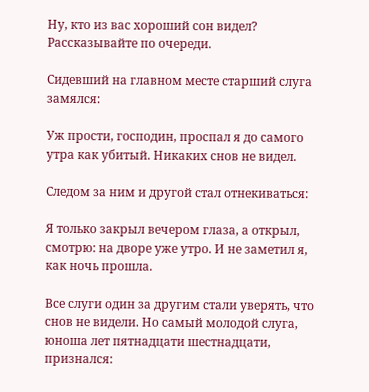Ну, кто из вас хороший сон видел? Рассказывайте по очереди.

Сидевший на главном месте старший слуга замялся:

Уж прости, господин, проспал я до самого утра как убитый. Никаких снов не видел.

Следом за ним и другой стал отнекиваться:

Я только закрыл вечером глаза, а открыл, смотрю: на дворе уже утро. И не заметил я, как ночь прошла.

Все слуги один за другим стали уверять, что снов не видели. Но самый молодой слуга, юноша лет пятнадцати шестнадцати, признался: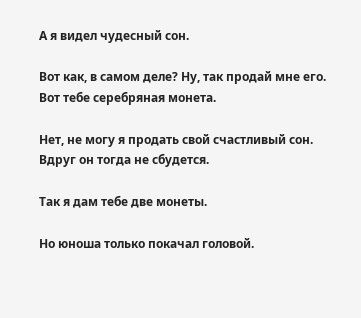А я видел чудесный сон.

Вот как, в самом деле? Ну, так продай мне его. Вот тебе серебряная монета.

Нет, не могу я продать свой счастливый сон. Вдруг он тогда не сбудется.

Так я дам тебе две монеты.

Но юноша только покачал головой.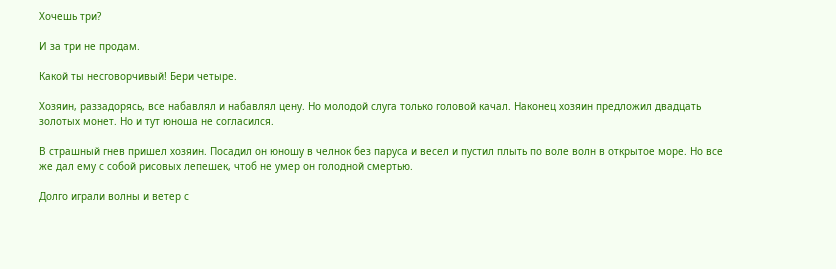Хочешь три?

И за три не продам.

Какой ты несговорчивый! Бери четыре.

Хозяин, раззадорясь, все набавлял и набавлял цену. Но молодой слуга только головой качал. Наконец хозяин предложил двадцать золотых монет. Но и тут юноша не согласился.

В страшный гнев пришел хозяин. Посадил он юношу в челнок без паруса и весел и пустил плыть по воле волн в открытое море. Но все же дал ему с собой рисовых лепешек, чтоб не умер он голодной смертью.

Долго играли волны и ветер с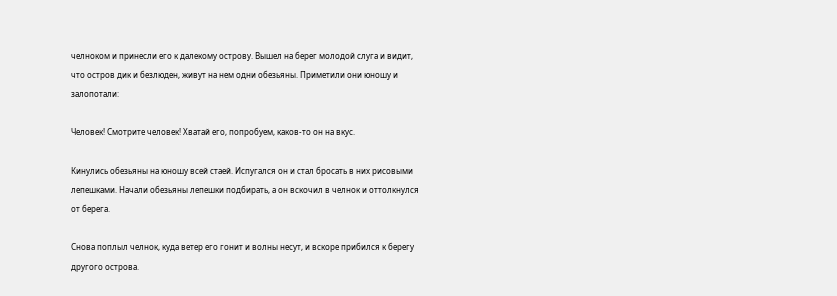челноком и принесли его к далекому острову. Вышел на берег молодой слуга и видит, что остров дик и безлюден, живут на нем одни обезьяны. Приметили они юношу и залопотали:

Человек! Смотрите человек! Хватай его, попробуем, каков-то он на вкус.

Кинулись обезьяны на юношу всей стаей. Испугался он и стал бросать в них рисовыми лепешками. Начали обезьяны лепешки подбирать, а он вскочил в челнок и оттолкнулся от берега.

Снова поплыл челнок, куда ветер его гонит и волны несут, и вскоре прибился к берегу другого острова.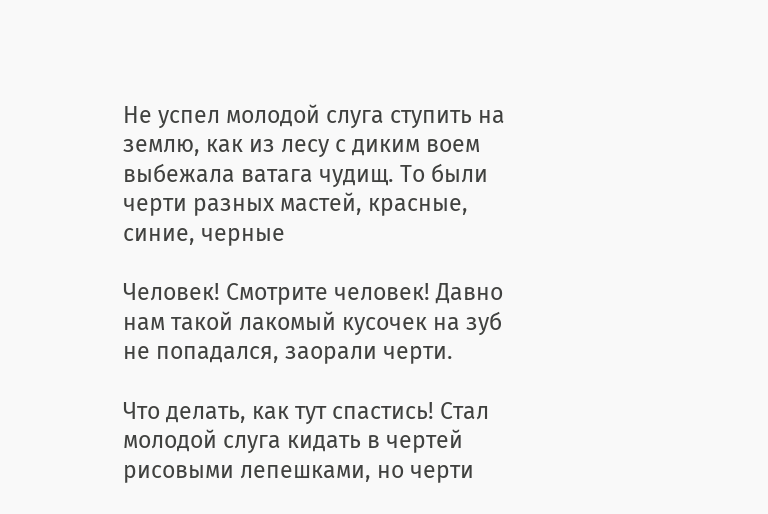Не успел молодой слуга ступить на землю, как из лесу с диким воем выбежала ватага чудищ. То были черти разных мастей, красные, синие, черные

Человек! Смотрите человек! Давно нам такой лакомый кусочек на зуб не попадался, заорали черти.

Что делать, как тут спастись! Стал молодой слуга кидать в чертей рисовыми лепешками, но черти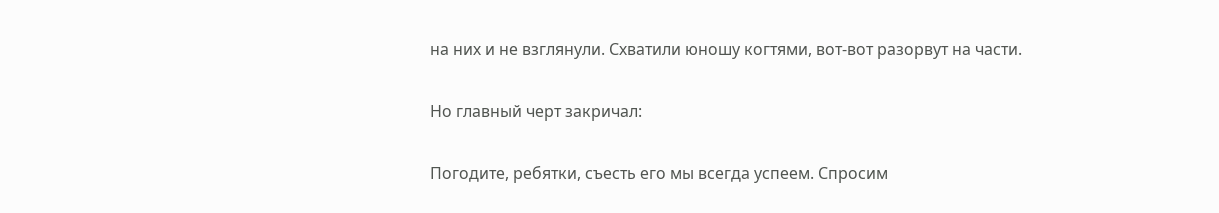на них и не взглянули. Схватили юношу когтями, вот-вот разорвут на части.

Но главный черт закричал:

Погодите, ребятки, съесть его мы всегда успеем. Спросим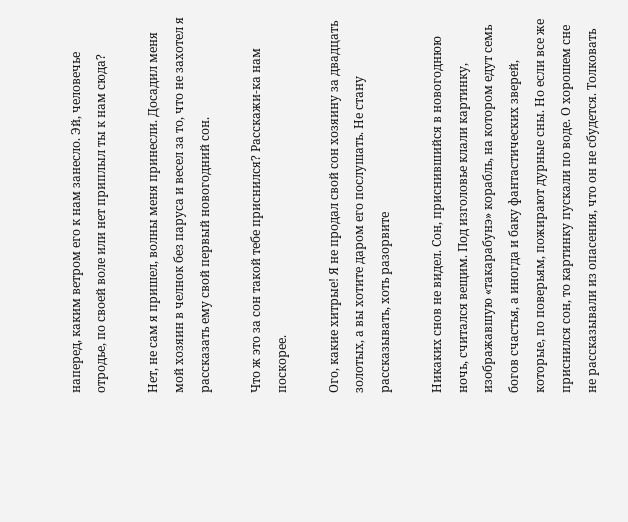наперед, каким ветром его к нам занесло. Эй, человечье отродье, по своей воле или нет приплыл ты к нам сюда?

Нет, не сам я пришел, волны меня принесли. Досадил меня мой хозяин в челнок без паруса и весел за то, что не захотел я рассказать ему свой первый новогодний сон.

Что ж это за сон такой тебе приснился? Расскажи-ка нам поскорее.

Ого, какие хитрые! Я не продал свой сон хозяину за двадцать золотых, а вы хотите даром его послушать. Не стану рассказывать, хоть разорвите

Никаких снов не видел. Сон, приснившийся в новогоднюю ночь, считался вещим. Под изголовье клали картинку, изображавшую «такарабунэ» корабль, на котором едут семь богов счастья, а иногда и баку фантастических зверей, которые, по поверьям, пожирают дурные сны. Но если все же приснился сон, то картинку пускали по воде. О хорошем сне не рассказывали из опасения, что он не сбудется. Толковать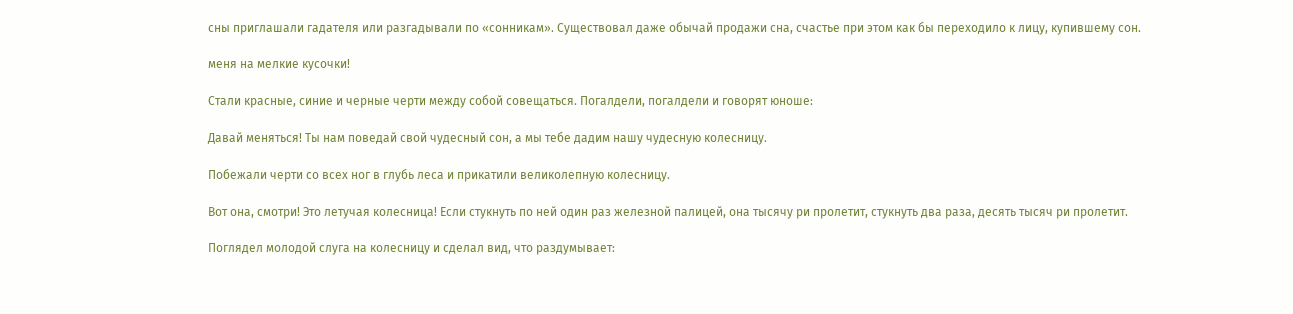сны приглашали гадателя или разгадывали по «сонникам». Существовал даже обычай продажи сна, счастье при этом как бы переходило к лицу, купившему сон.

меня на мелкие кусочки!

Стали красные, синие и черные черти между собой совещаться. Погалдели, погалдели и говорят юноше:

Давай меняться! Ты нам поведай свой чудесный сон, а мы тебе дадим нашу чудесную колесницу.

Побежали черти со всех ног в глубь леса и прикатили великолепную колесницу.

Вот она, смотри! Это летучая колесница! Если стукнуть по ней один раз железной палицей, она тысячу ри пролетит, стукнуть два раза, десять тысяч ри пролетит.

Поглядел молодой слуга на колесницу и сделал вид, что раздумывает: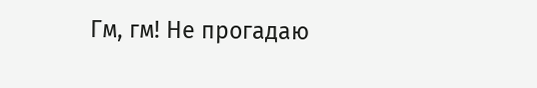Гм, гм! Не прогадаю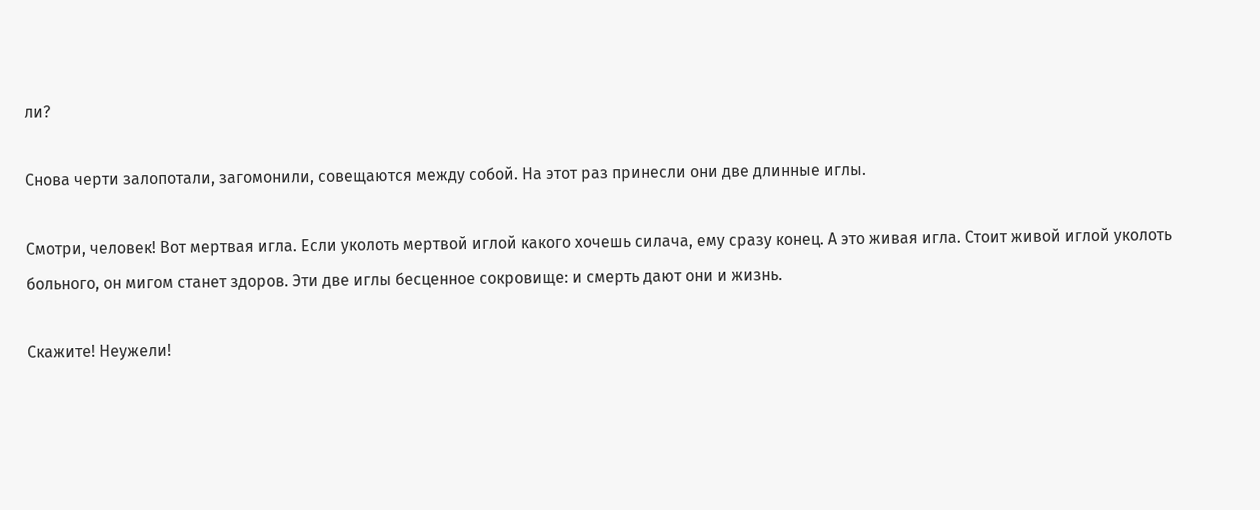ли?

Снова черти залопотали, загомонили, совещаются между собой. На этот раз принесли они две длинные иглы.

Смотри, человек! Вот мертвая игла. Если уколоть мертвой иглой какого хочешь силача, ему сразу конец. А это живая игла. Стоит живой иглой уколоть больного, он мигом станет здоров. Эти две иглы бесценное сокровище: и смерть дают они и жизнь.

Скажите! Неужели!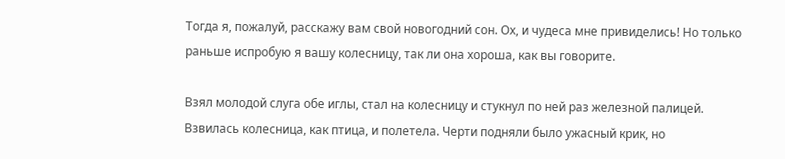Тогда я, пожалуй, расскажу вам свой новогодний сон. Ох, и чудеса мне привиделись! Но только раньше испробую я вашу колесницу, так ли она хороша, как вы говорите.

Взял молодой слуга обе иглы, стал на колесницу и стукнул по ней раз железной палицей. Взвилась колесница, как птица, и полетела. Черти подняли было ужасный крик, но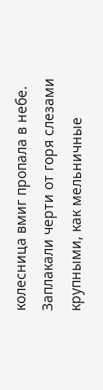колесница вмиг пропала в небе. Заплакали черти от горя слезами крупными, как мельничные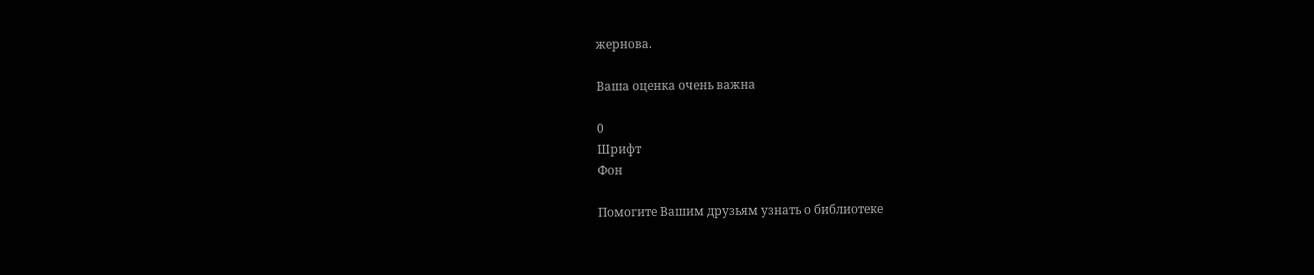жернова.

Ваша оценка очень важна

0
Шрифт
Фон

Помогите Вашим друзьям узнать о библиотеке